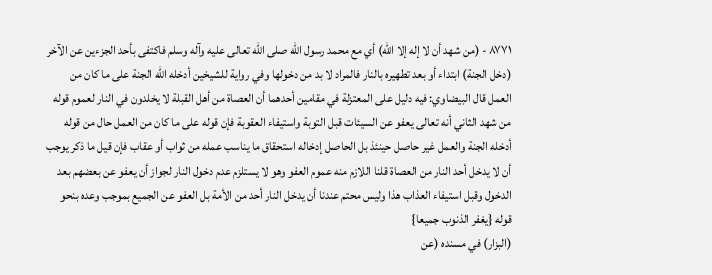٨٧٧١ - (من شهد أن لا إله إلا الله) أي مع محمد رسول الله صلى الله تعالى عليه وآله وسلم فاكتفى بأحد الجزءين عن الآخر (دخل الجنة) ابتداء أو بعد تطهيره بالنار فالمراد لا بد من دخولها وفي رواية للشيخين أدخله الله الجنة على ما كان من العمل قال البيضاوي: فيه دليل على المعتزلة في مقامين أحدهما أن العصاة من أهل القبلة لا يخلدون في النار لعموم قوله من شهد الثاني أنه تعالى يعفو عن السيئات قبل التوبة واستيفاء العقوبة فإن قوله على ما كان من العمل حال من قوله أدخله الجنة والعمل غير حاصل حينئذ بل الحاصل إدخاله استحقاق ما يناسب عمله من ثواب أو عقاب فإن قيل ما ذكر يوجب أن لا يدخل أحد النار من العصاة قلنا اللازم منه عموم العفو وهو لا يستلزم عدم دخول النار لجواز أن يعفو عن بعضهم بعد الدخول وقبل استيفاء العذاب هذا وليس محتم عندنا أن يدخل النار أحد من الأمة بل العفو عن الجميع بموجب وعده بنحو قوله {يغفر الذنوب جميعا}
(البزار) في مسنده (عن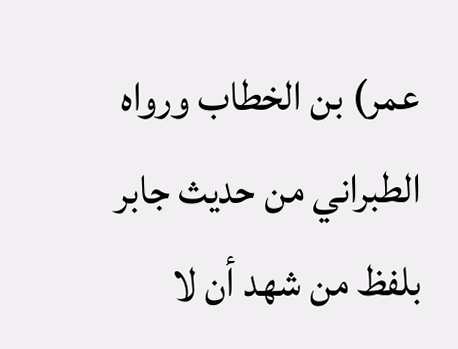عمر) بن الخطاب ورواه الطبراني من حديث جابر بلفظ من شهد أن لا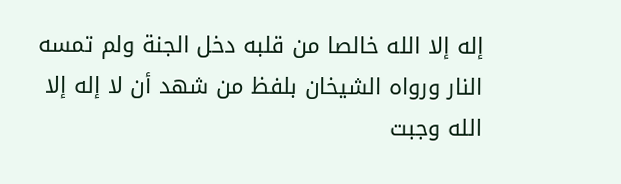إله إلا الله خالصا من قلبه دخل الجنة ولم تمسه النار ورواه الشيخان بلفظ من شهد أن لا إله إلا الله وجبت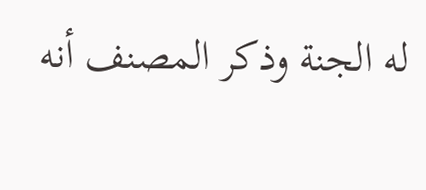له الجنة وذكر المصنف أنه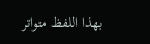بهذا اللفظ متواتر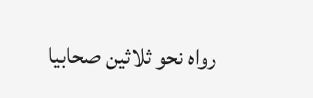رواه نحو ثلاثين صحابيا